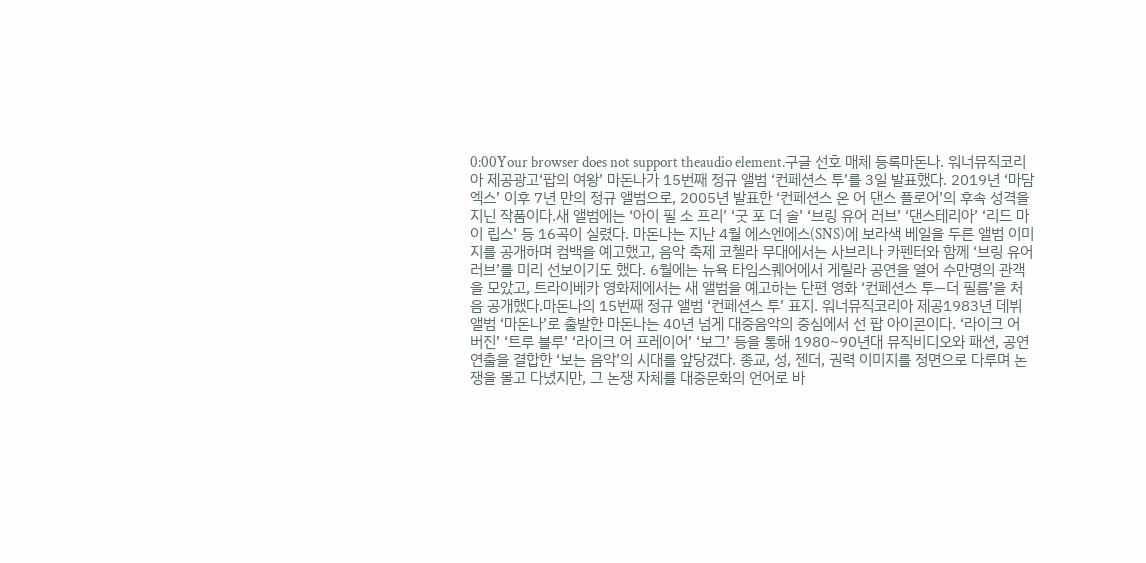0:00Your browser does not support theaudio element.구글 선호 매체 등록마돈나. 워너뮤직코리아 제공광고‘팝의 여왕’ 마돈나가 15번째 정규 앨범 ‘컨페션스 투’를 3일 발표했다. 2019년 ‘마담 엑스’ 이후 7년 만의 정규 앨범으로, 2005년 발표한 ‘컨페션스 온 어 댄스 플로어’의 후속 성격을 지닌 작품이다.새 앨범에는 ‘아이 필 소 프리’ ‘굿 포 더 솔’ ‘브링 유어 러브’ ‘댄스테리아’ ‘리드 마이 립스’ 등 16곡이 실렸다. 마돈나는 지난 4월 에스엔에스(SNS)에 보라색 베일을 두른 앨범 이미지를 공개하며 컴백을 예고했고, 음악 축제 코첼라 무대에서는 사브리나 카펜터와 함께 ‘브링 유어 러브’를 미리 선보이기도 했다. 6월에는 뉴욕 타임스퀘어에서 게릴라 공연을 열어 수만명의 관객을 모았고, 트라이베카 영화제에서는 새 앨범을 예고하는 단편 영화 ‘컨페션스 투―더 필름’을 처음 공개했다.마돈나의 15번째 정규 앨범 ‘컨페션스 투’ 표지. 워너뮤직코리아 제공1983년 데뷔 앨범 ‘마돈나’로 출발한 마돈나는 40년 넘게 대중음악의 중심에서 선 팝 아이콘이다. ‘라이크 어 버진’ ‘트루 블루’ ‘라이크 어 프레이어’ ‘보그’ 등을 통해 1980~90년대 뮤직비디오와 패션, 공연 연출을 결합한 ‘보는 음악’의 시대를 앞당겼다. 종교, 성, 젠더, 권력 이미지를 정면으로 다루며 논쟁을 몰고 다녔지만, 그 논쟁 자체를 대중문화의 언어로 바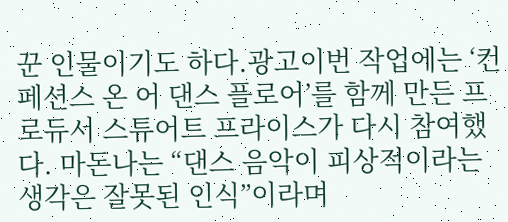꾼 인물이기도 하다.광고이번 작업에는 ‘컨페션스 온 어 댄스 플로어’를 함께 만든 프로듀서 스튜어트 프라이스가 다시 참여했다. 마돈나는 “댄스 음악이 피상적이라는 생각은 잘못된 인식”이라며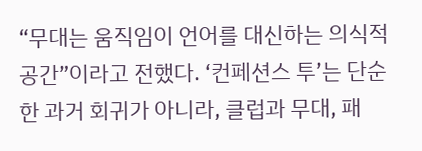“무대는 움직임이 언어를 대신하는 의식적 공간”이라고 전했다. ‘컨페션스 투’는 단순한 과거 회귀가 아니라, 클럽과 무대, 패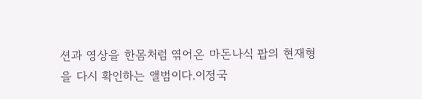션과 영상을 한몸처럼 엮어온 마돈나식 팝의 현재형을 다시 확인하는 앨범이다.이정국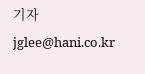기자 jglee@hani.co.kr